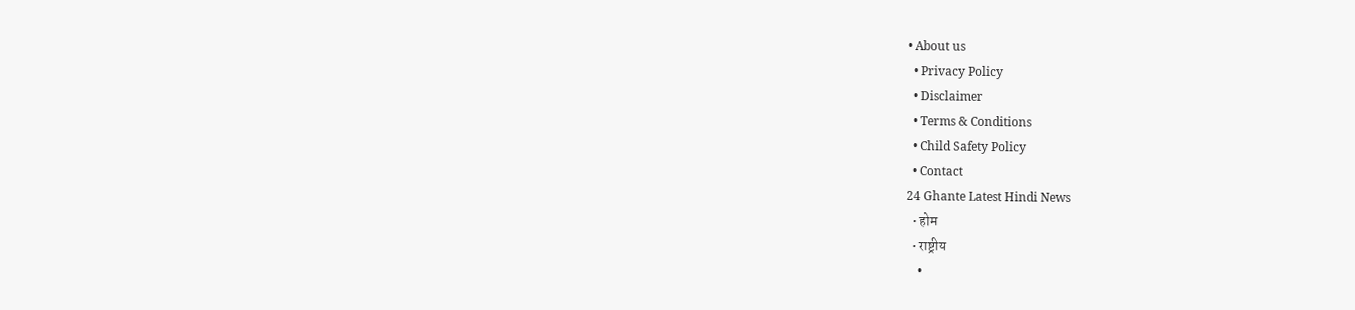• About us
  • Privacy Policy
  • Disclaimer
  • Terms & Conditions
  • Child Safety Policy
  • Contact
24 Ghante Latest Hindi News
  • होम
  • राष्ट्रीय
    •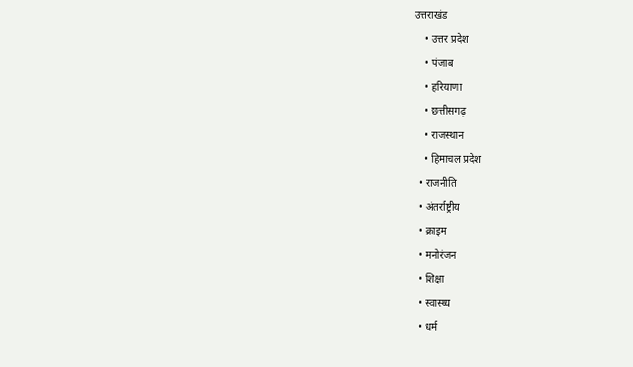उत्तराखंड
    • उत्तर प्रदेश
    • पंजाब
    • हरियाणा
    • छत्तीसगढ़
    • राजस्थान
    • हिमाचल प्रदेश
  • राजनीति
  • अंतर्राष्ट्रीय
  • क्राइम
  • मनोरंजन
  • शिक्षा
  • स्वास्थ्य
  • धर्म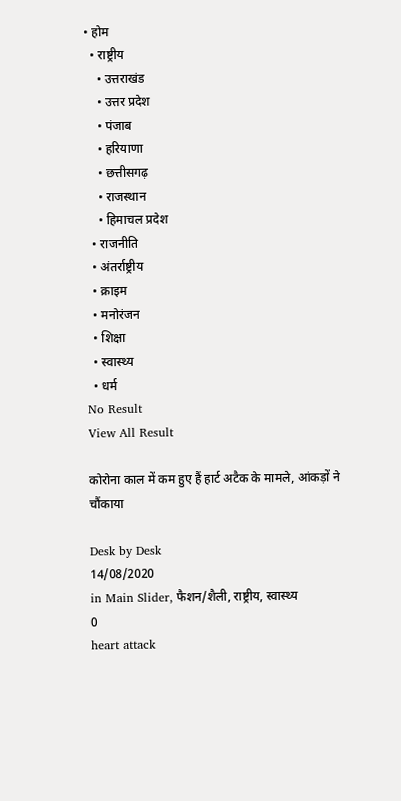• होम
  • राष्ट्रीय
    • उत्तराखंड
    • उत्तर प्रदेश
    • पंजाब
    • हरियाणा
    • छत्तीसगढ़
    • राजस्थान
    • हिमाचल प्रदेश
  • राजनीति
  • अंतर्राष्ट्रीय
  • क्राइम
  • मनोरंजन
  • शिक्षा
  • स्वास्थ्य
  • धर्म
No Result
View All Result

कोरोना काल में कम हुए हैं हार्ट अटैक के मामले, आंकड़ों ने चौंकाया

Desk by Desk
14/08/2020
in Main Slider, फैशन/शैली, राष्ट्रीय, स्वास्थ्य
0
heart attack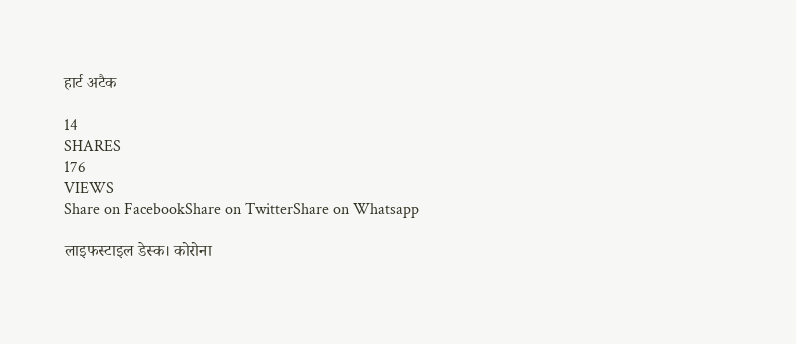हार्ट अटैक

14
SHARES
176
VIEWS
Share on FacebookShare on TwitterShare on Whatsapp

लाइफस्टाइल डेस्क। कोरोना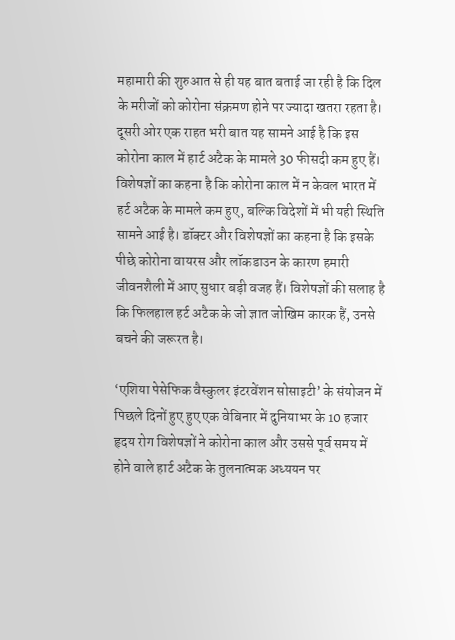महामारी की शुरुआत से ही यह बात बताई जा रही है कि दिल के मरीजों को कोरोना संक्रमण होने पर ज्यादा खतरा रहता है। दूसरी ओर एक राहत भरी बात यह सामने आई है कि इस कोरोना काल में हार्ट अटैक के मामले 30 फीसदी कम हुए हैं। विशेषज्ञों का कहना है कि कोरोना काल में न केवल भारत में हर्ट अटैक के मामले कम हुए, बल्कि विदेशों में भी यही स्थिति सामने आई है। डॉक्टर और विशेषज्ञों का कहना है कि इसके पीछे कोरोना वायरस और लॉकडाउन के कारण हमारी जीवनशैली में आए सुधार बड़ी वजह हैं। विशेषज्ञों की सलाह है कि फिलहाल हर्ट अटैक के जो ज्ञात जोखिम कारक हैं, उनसे बचने की जरूरत है।

‘एशिया पेसेफिक वैस्कुलर इंटरवेंशन सोसाइटी’ के संयोजन में पिछले दिनों हुए हुए एक वेबिनार में दुनियाभर के 10 हजार हृदय रोग विशेषज्ञों ने कोरोना काल और उससे पूर्व समय में होने वाले हार्ट अटैक के तुलनात्मक अध्ययन पर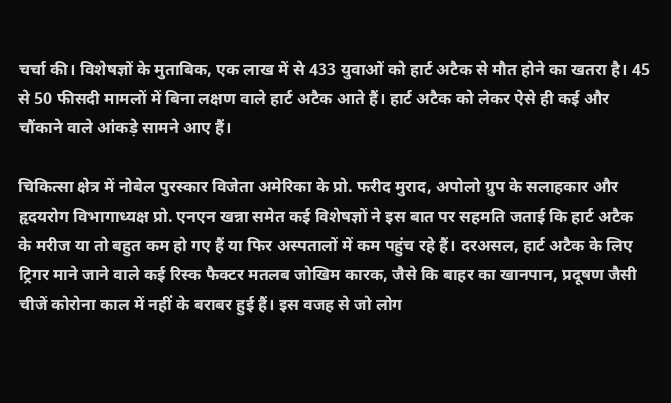चर्चा की। विशेषज्ञों के मुताबिक, एक लाख में से 433 युवाओं को हार्ट अटैक से मौत होने का खतरा है। 45 से 50 फीसदी मामलों में बिना लक्षण वाले हार्ट अटैक आते हैं। हार्ट अटैक को लेकर ऐसे ही कई और चौंकाने वाले आंकड़े सामने आए हैं।

चिकित्सा क्षेत्र में नोबेल पुरस्कार विजेता अमेरिका के प्रो. फरीद मुराद, अपोलो ग्रुप के सलाहकार और हृदयरोग विभागाध्यक्ष प्रो. एनएन खन्ना समेत कई विशेषज्ञों ने इस बात पर सहमति जताई कि हार्ट अटैक के मरीज या तो बहुत कम हो गए हैं या फिर अस्पतालों में कम पहुंच रहे हैं। दरअसल, हार्ट अटैक के लिए ट्रिगर माने जाने वाले कई रिस्क फैक्टर मतलब जोखिम कारक, जैसे कि बाहर का खानपान, प्रदूषण जैसी चीजें कोरोना काल में नहीं के बराबर हुई हैं। इस वजह से जो लोग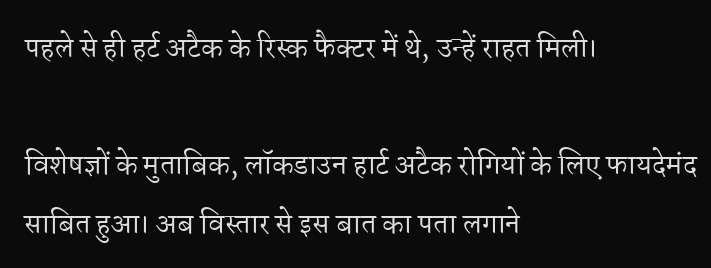पहले से ही हर्ट अटैक के रिस्क फैक्टर में थे, उन्हें राहत मिली।

विशेषज्ञों के मुताबिक, लॉकडाउन हार्ट अटैक रोगियों के लिए फायदेमंद साबित हुआ। अब विस्तार से इस बात का पता लगाने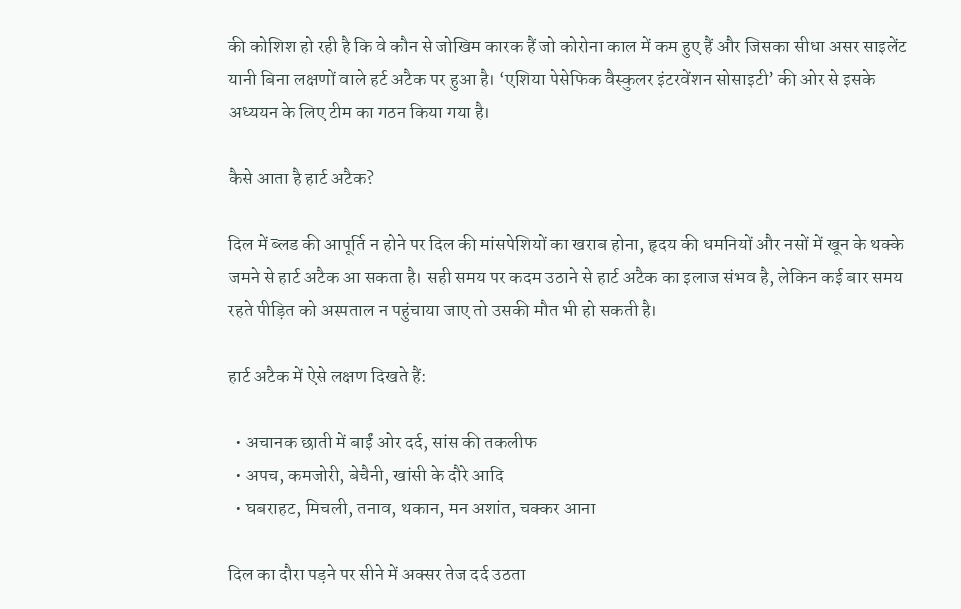की कोशिश हो रही है कि वे कौन से जोखिम कारक हैं जो कोरोना काल में कम हुए हैं और जिसका सीधा असर साइलेंट यानी बिना लक्षणों वाले हर्ट अटैक पर हुआ है। ‘एशिया पेसेफिक वैस्कुलर इंटरवेंशन सोसाइटी’ की ओर से इसके अध्ययन के लिए टीम का गठन किया गया है।

कैसे आता है हार्ट अटैक?

दिल में ब्लड की आपूर्ति न होने पर दिल की मांसपेशियों का खराब होना, हृदय की धमनियों और नसों में खून के थक्के जमने से हार्ट अटैक आ सकता है। सही समय पर कदम उठाने से हार्ट अटैक का इलाज संभव है, लेकिन कई बार समय रहते पीड़ित को अस्पताल न पहुंचाया जाए तो उसकी मौत भी हो सकती है।

हार्ट अटैक में ऐसे लक्षण दिखते हैं:

  • अचानक छाती में बाईं ओर दर्द, सांस की तकलीफ
  • अपच, कमजोरी, बेचैनी, खांसी के दौरे आदि
  • घबराहट, मिचली, तनाव, थकान, मन अशांत, चक्कर आना

दिल का दौरा पड़ने पर सीने में अक्सर तेज दर्द उठता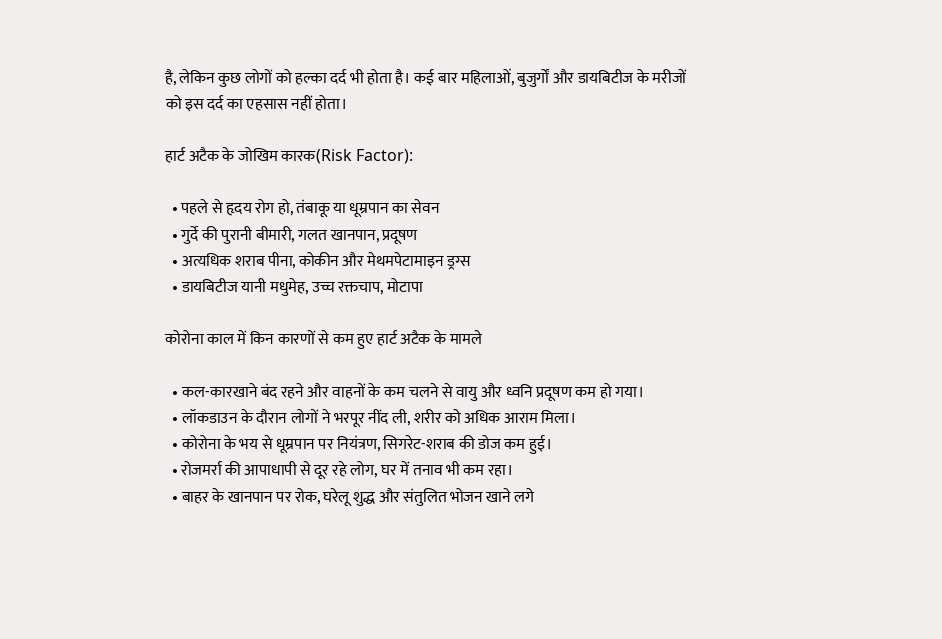है, लेकिन कुछ लोगों को हल्का दर्द भी होता है। कई बार महिलाओं, बुजुर्गों और डायबिटीज के मरीजों को इस दर्द का एहसास नहीं होता।

हार्ट अटैक के जोखिम कारक(Risk Factor):

  • पहले से हृदय रोग हो, तंबाकू या धूम्रपान का सेवन
  • गुर्दे की पुरानी बीमारी, गलत खानपान, प्रदूषण
  • अत्यधिक शराब पीना, कोकीन और मेथमपेटामाइन ड्रग्स
  • डायबिटीज यानी मधुमेह, उच्च रक्तचाप, मोटापा

कोरोना काल में किन कारणों से कम हुए हार्ट अटैक के मामले

  • कल-कारखाने बंद रहने और वाहनों के कम चलने से वायु और ध्वनि प्रदूषण कम हो गया।
  • लॉकडाउन के दौरान लोगों ने भरपूर नींद ली, शरीर को अधिक आराम मिला।
  • कोरोना के भय से धूम्रपान पर नियंत्रण, सिगरेट-शराब की डोज कम हुई।
  • रोजमर्रा की आपाधापी से दूर रहे लोग, घर में तनाव भी कम रहा।
  • बाहर के खानपान पर रोक, घरेलू शुद्ध और संतुलित भोजन खाने लगे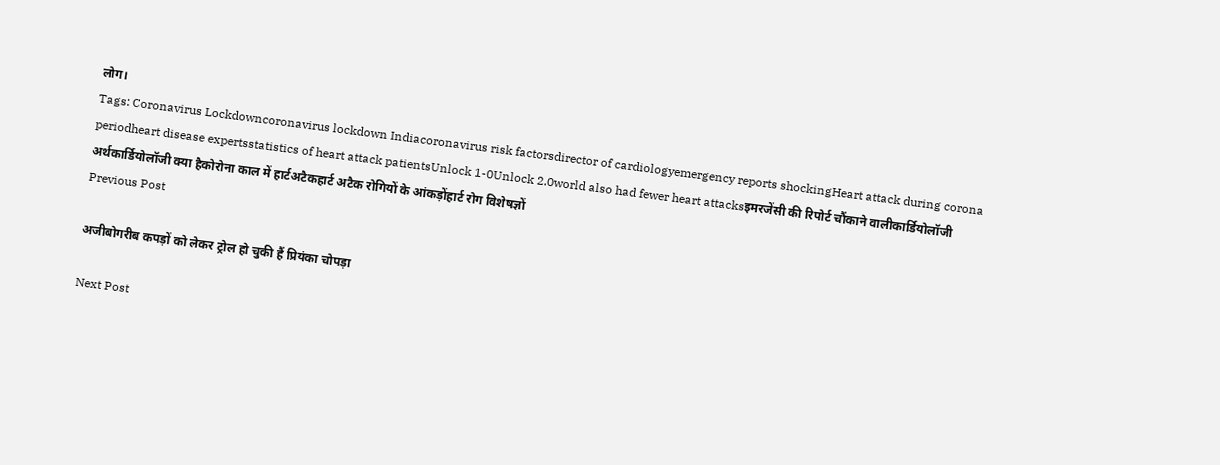लोग।
Tags: Coronavirus Lockdowncoronavirus lockdown Indiacoronavirus risk factorsdirector of cardiologyemergency reports shockingHeart attack during corona periodheart disease expertsstatistics of heart attack patientsUnlock 1-0Unlock 2.0world also had fewer heart attacksइमरजेंसी की रिपोर्ट चौंकाने वालीकार्डियोलॉजी अर्थकार्डियोलॉजी क्या हैकोरोना काल में हार्टअटैकहार्ट अटैक रोगियों के आंकड़ोंहार्ट रोग विशेषज्ञों
Previous Post

अजीबोगरीब कपड़ों को लेकर ट्रोल हो चुकी हैं प्रियंका चोपड़ा

Next Post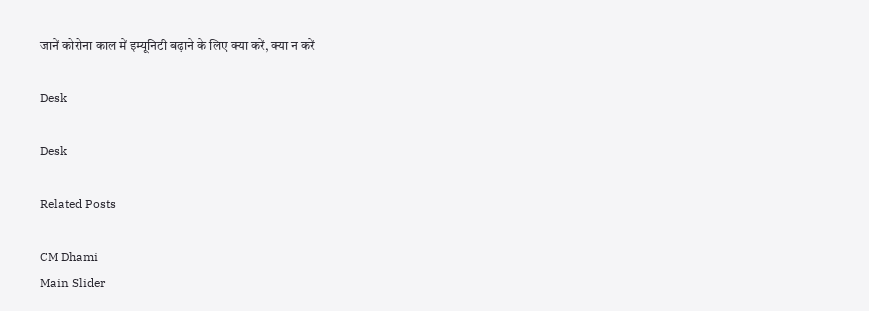जानें कोरोना काल में इम्यूनिटी बढ़ाने के लिए क्या करें, क्या न करें

Desk

Desk

Related Posts

CM Dhami
Main Slider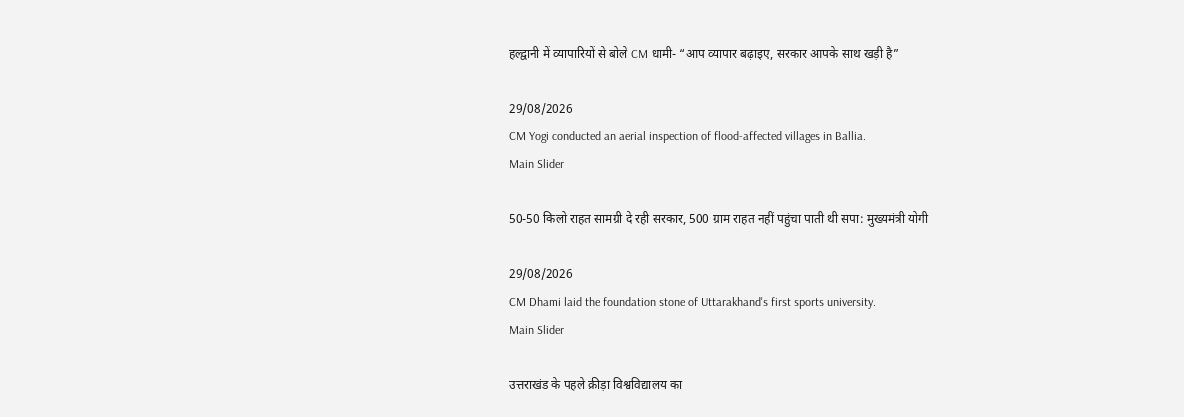हल्द्वानी में व्यापारियों से बोले CM धामी- “आप व्यापार बढ़ाइए, सरकार आपके साथ खड़ी है”

29/08/2026
CM Yogi conducted an aerial inspection of flood-affected villages in Ballia.
Main Slider

50-50 किलो राहत सामग्री दे रही सरकार, 500 ग्राम राहत नहीं पहुंचा पाती थी सपा: मुख्यमंत्री योगी

29/08/2026
CM Dhami laid the foundation stone of Uttarakhand's first sports university.
Main Slider

उत्तराखंड के पहले क्रीड़ा विश्वविद्यालय का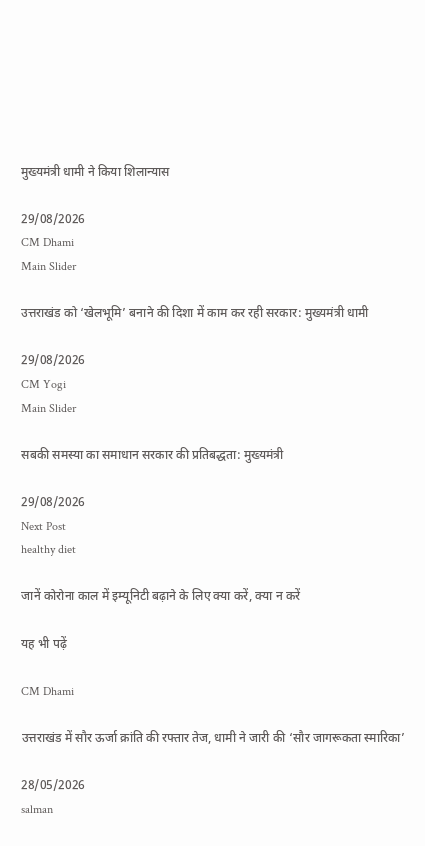मुख्यमंत्री धामी ने किया शिलान्यास

29/08/2026
CM Dhami
Main Slider

उत्तराखंड को ‘खेलभूमि’ बनाने की दिशा में काम कर रही सरकार: मुख्यमंत्री धामी

29/08/2026
CM Yogi
Main Slider

सबकी समस्या का समाधान सरकार की प्रतिबद्धता: मुख्यमंत्री

29/08/2026
Next Post
healthy diet

जानें कोरोना काल में इम्यूनिटी बढ़ाने के लिए क्या करें, क्या न करें

यह भी पढ़ें

CM Dhami

उत्तराखंड में सौर ऊर्जा क्रांति की रफ्तार तेज, धामी ने जारी की ‘सौर जागरूकता स्मारिका’

28/05/2026
salman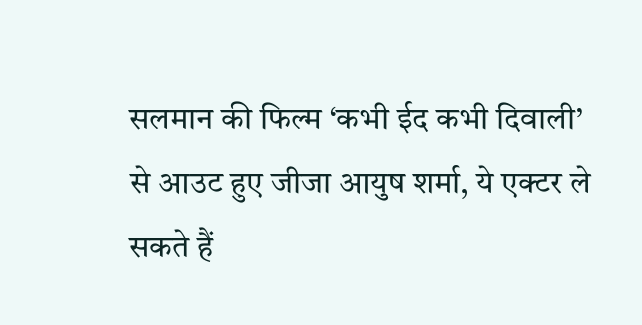सलमान की फिल्म ‘कभी ईद कभी दिवाली’ से आउट हुए जीजा आयुष शर्मा, ये एक्टर ले सकते हैं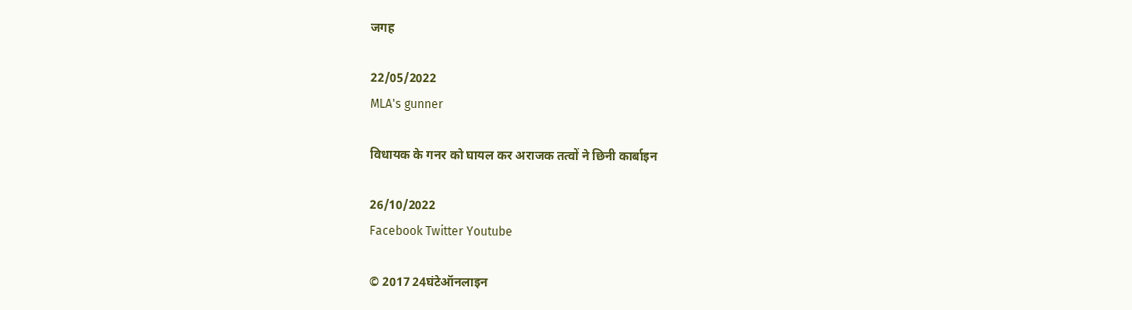जगह

22/05/2022
MLA's gunner

विधायक के गनर को घायल कर अराजक तत्वों ने छिनी कार्बाइन

26/10/2022
Facebook Twitter Youtube

© 2017 24घंटेऑनलाइन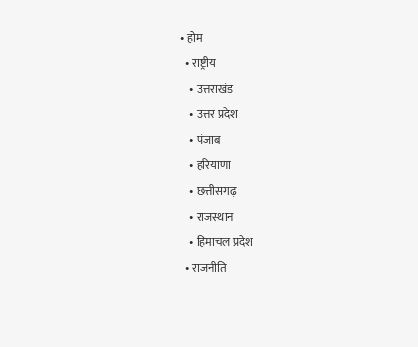• होम
  • राष्ट्रीय
    • उत्तराखंड
    • उत्तर प्रदेश
    • पंजाब
    • हरियाणा
    • छत्तीसगढ़
    • राजस्थान
    • हिमाचल प्रदेश
  • राजनीति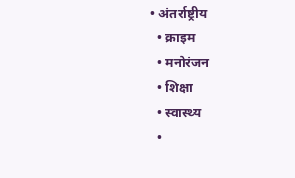• अंतर्राष्ट्रीय
  • क्राइम
  • मनोरंजन
  • शिक्षा
  • स्वास्थ्य
  •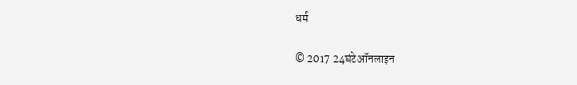धर्म

© 2017 24घंटेऑनलाइन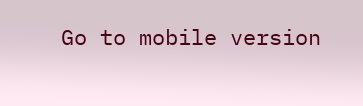Go to mobile version